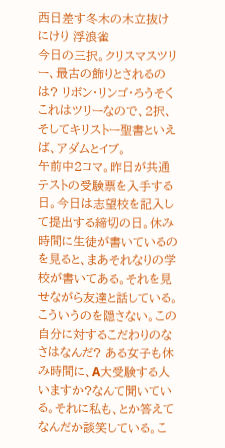西日差す冬木の木立抜けにけり 浮浪雀
今日の三択。クリスマスツリー、最古の飾りとされるのは? リボン・リンゴ・ろうそく これはツリーなので、2択、そしてキリストー聖書といえば、アダムとイブ。
午前中2コマ。昨日が共通テストの受験票を入手する日。今日は志望校を記入して提出する締切の日。休み時間に生徒が書いているのを見ると、まあそれなりの学校が書いてある。それを見せながら友達と話している。こういうのを隠さない。この自分に対するこだわりのなさはなんだ? ある女子も休み時間に、A大受験する人いますか?なんて聞いている。それに私も、とか答えてなんだか談笑している。こ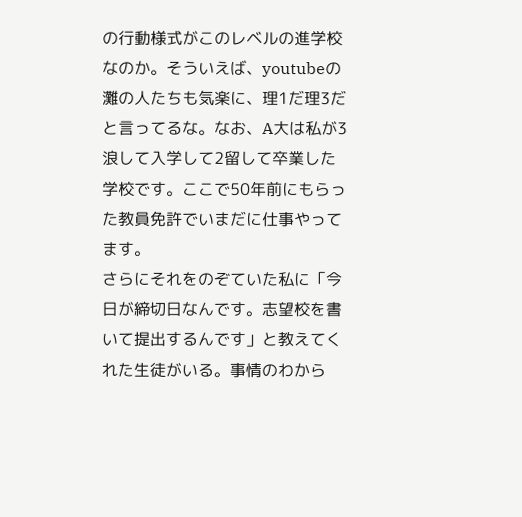の行動様式がこのレベルの進学校なのか。そういえば、youtubeの灘の人たちも気楽に、理1だ理3だと言ってるな。なお、A大は私が3浪して入学して2留して卒業した学校です。ここで50年前にもらった教員免許でいまだに仕事やってます。
さらにそれをのぞていた私に「今日が締切日なんです。志望校を書いて提出するんです」と教えてくれた生徒がいる。事情のわから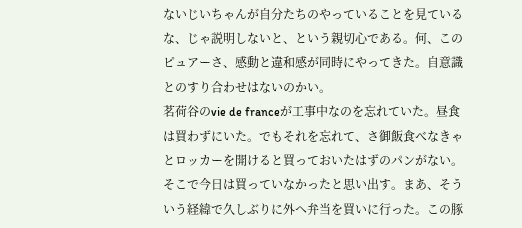ないじいちゃんが自分たちのやっていることを見ているな、じゃ説明しないと、という親切心である。何、このピュアーさ、感動と違和感が同時にやってきた。自意識とのすり合わせはないのかい。
茗荷谷のvie de franceが工事中なのを忘れていた。昼食は買わずにいた。でもそれを忘れて、さ御飯食べなきゃとロッカーを開けると買っておいたはずのパンがない。そこで今日は買っていなかったと思い出す。まあ、そういう経緯で久しぶりに外へ弁当を買いに行った。この豚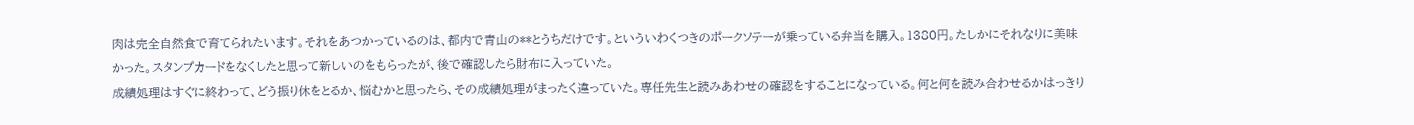肉は完全自然食で育てられたいます。それをあつかっているのは、都内で青山の**とうちだけです。といういわくつきのポークソテーが乗っている弁当を購入。1380円。たしかにそれなりに美味かった。スタンプカードをなくしたと思って新しいのをもらったが、後で確認したら財布に入っていた。
成績処理はすぐに終わって、どう振り休をとるか、悩むかと思ったら、その成績処理がまったく違っていた。専任先生と読みあわせの確認をすることになっている。何と何を読み合わせるかはっきり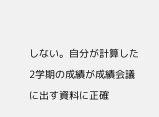しない。自分が計算した2学期の成績が成績会議に出す資料に正確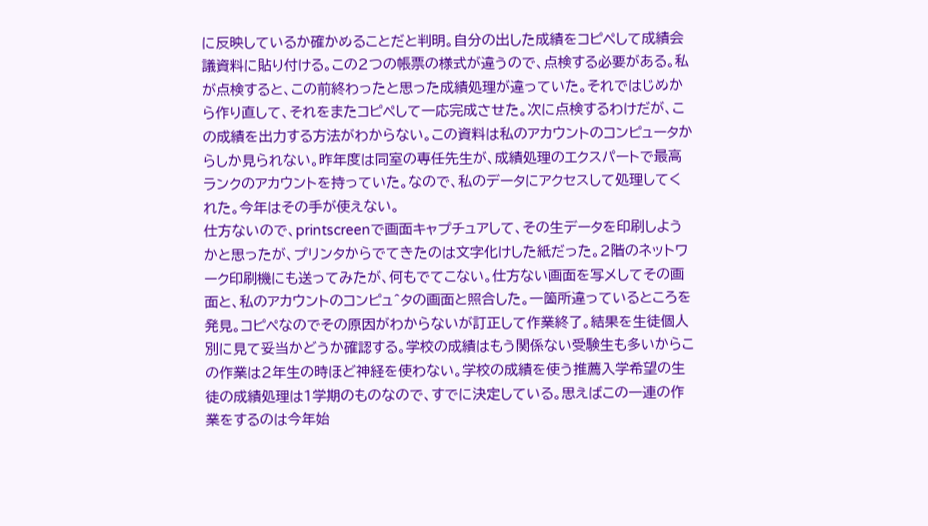に反映しているか確かめることだと判明。自分の出した成績をコピペして成績会議資料に貼り付ける。この2つの帳票の様式が違うので、点検する必要がある。私が点検すると、この前終わったと思った成績処理が違っていた。それではじめから作り直して、それをまたコピペして一応完成させた。次に点検するわけだが、この成績を出力する方法がわからない。この資料は私のアカウントのコンピュータからしか見られない。昨年度は同室の専任先生が、成績処理のエクスパートで最高ランクのアカウントを持っていた。なので、私のデータにアクセスして処理してくれた。今年はその手が使えない。
仕方ないので、printscreenで画面キャプチュアして、その生データを印刷しようかと思ったが、プリンタからでてきたのは文字化けした紙だった。2階のネットワーク印刷機にも送ってみたが、何もでてこない。仕方ない画面を写メしてその画面と、私のアカウントのコンピュ^タの画面と照合した。一箇所違っているところを発見。コピペなのでその原因がわからないが訂正して作業終了。結果を生徒個人別に見て妥当かどうか確認する。学校の成績はもう関係ない受験生も多いからこの作業は2年生の時ほど神経を使わない。学校の成績を使う推薦入学希望の生徒の成績処理は1学期のものなので、すでに決定している。思えばこの一連の作業をするのは今年始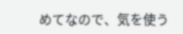めてなので、気を使う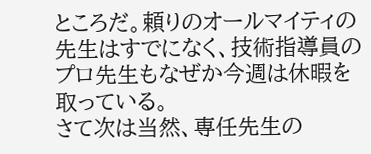ところだ。頼りのオールマイティの先生はすでになく、技術指導員のプロ先生もなぜか今週は休暇を取っている。
さて次は当然、専任先生の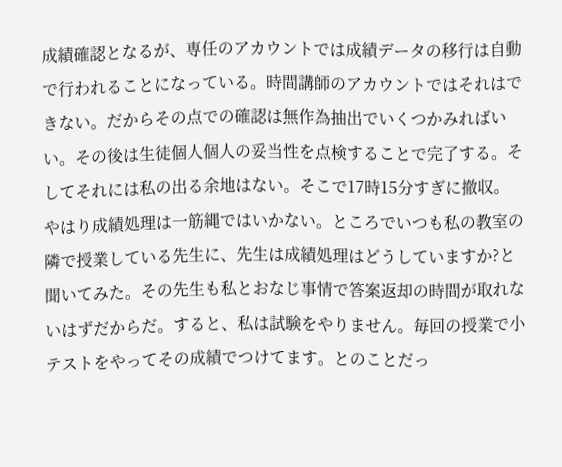成績確認となるが、専任のアカウントでは成績データの移行は自動で行われることになっている。時間講師のアカウントではそれはできない。だからその点での確認は無作為抽出でいくつかみればいい。その後は生徒個人個人の妥当性を点検することで完了する。そしてそれには私の出る余地はない。そこで17時15分すぎに撤収。
やはり成績処理は一筋縄ではいかない。ところでいつも私の教室の隣で授業している先生に、先生は成績処理はどうしていますか?と聞いてみた。その先生も私とおなじ事情で答案返却の時間が取れないはずだからだ。すると、私は試験をやりません。毎回の授業で小テストをやってその成績でつけてます。とのことだっ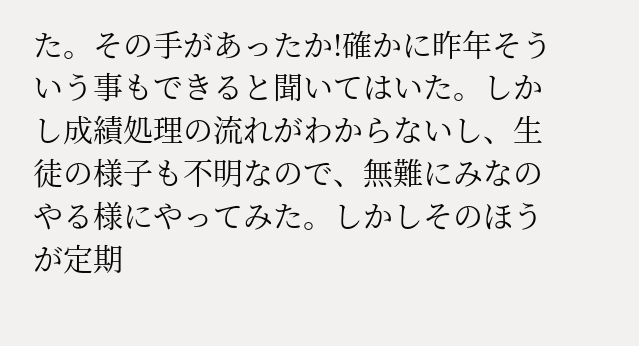た。その手があったか!確かに昨年そういう事もできると聞いてはいた。しかし成績処理の流れがわからないし、生徒の様子も不明なので、無難にみなのやる様にやってみた。しかしそのほうが定期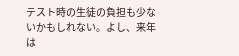テスト時の生徒の負担も少ないかもしれない。よし、来年は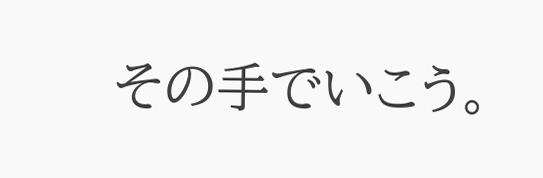その手でいこう。